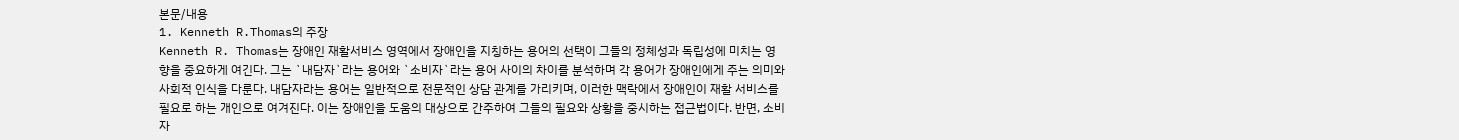본문/내용
1. Kenneth R.Thomas의 주장
Kenneth R. Thomas는 장애인 재활서비스 영역에서 장애인을 지칭하는 용어의 선택이 그들의 정체성과 독립성에 미치는 영향을 중요하게 여긴다. 그는 `내담자`라는 용어와 `소비자`라는 용어 사이의 차이를 분석하며 각 용어가 장애인에게 주는 의미와 사회적 인식을 다룬다. 내담자라는 용어는 일반적으로 전문적인 상담 관계를 가리키며, 이러한 맥락에서 장애인이 재활 서비스를 필요로 하는 개인으로 여겨진다. 이는 장애인을 도움의 대상으로 간주하여 그들의 필요와 상황을 중시하는 접근법이다. 반면, 소비자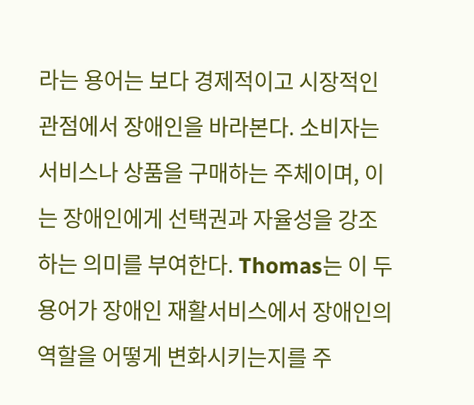라는 용어는 보다 경제적이고 시장적인 관점에서 장애인을 바라본다. 소비자는 서비스나 상품을 구매하는 주체이며, 이는 장애인에게 선택권과 자율성을 강조하는 의미를 부여한다. Thomas는 이 두 용어가 장애인 재활서비스에서 장애인의 역할을 어떻게 변화시키는지를 주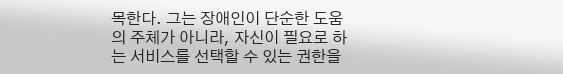목한다. 그는 장애인이 단순한 도움의 주체가 아니라, 자신이 필요로 하는 서비스를 선택할 수 있는 권한을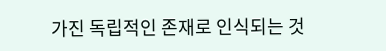가진 독립적인 존재로 인식되는 것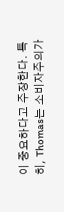이 중요하다고 주장한다. 특히, Thomas는 소비자주의가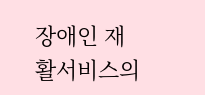장애인 재활서비스의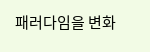패러다임을 변화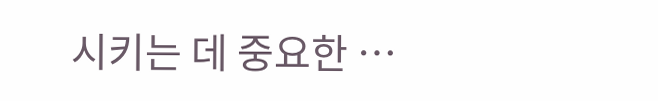시키는 데 중요한 …